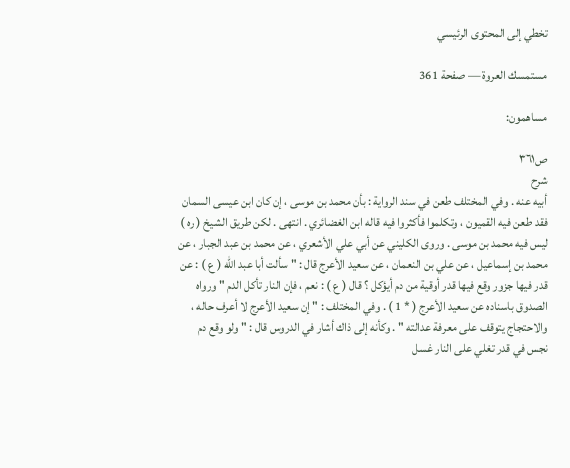تخطي إلى المحتوى الرئيسي

مستمسك العروة — صفحة 361

مساهمون:

ص٣٦١
شرح
أبيه عنه . وفي المختلف طعن في سند الرواية : بأن محمد بن موسى ، إن كان ابن عيسى السمان فقد طعن فيه القميون ، وتكلموا فأكثروا فيه قاله ابن الغضائري . انتهى . لكن طريق الشيخ ( ره ) ليس فيه محمد بن موسى . وروى الكليني عن أبي علي الأشعري ، عن محمد بن عبد الجبار ، عن محمد بن إسماعيل ، عن علي بن النعمان ، عن سعيد الأعرج قال : " سألت أبا عبد الله ( ع ) : عن قدر فيها جزور وقع فيها قدر أوقية من دم أيؤكل ؟ قال ( ع ) : نعم ، فإن النار تأكل الدم " ورواه الصدوق باسناده عن سعيد الأعرج ( * 1 ) . وفي المختلف : " إن سعيد الأعرج لا أعرف حاله ، والاحتجاج يتوقف على معرفة عدالته " . وكأنه إلى ذاك أشار في الدروس قال : " ولو وقع دم نجس في قدر تغلي على النار غسل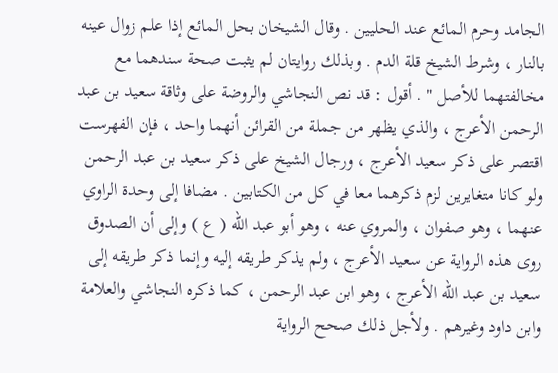الجامد وحرم المائع عند الحليين . وقال الشيخان بحل المائع إذا علم زوال عينه بالنار ، وشرط الشيخ قلة الدم . وبذلك روايتان لم يثبت صحة سندهما مع مخالفتهما للأصل " . أقول : قد نص النجاشي والروضة على وثاقة سعيد بن عبد الرحمن الأعرج ، والذي يظهر من جملة من القرائن أنهما واحد ، فإن الفهرست اقتصر على ذكر سعيد الأعرج ، ورجال الشيخ على ذكر سعيد بن عبد الرحمن ولو كانا متغايرين لزم ذكرهما معا في كل من الكتابين . مضافا إلى وحدة الراوي عنهما ، وهو صفوان ، والمروي عنه ، وهو أبو عبد الله ( ع ) وإلى أن الصدوق روى هذه الرواية عن سعيد الأعرج ، ولم يذكر طريقه إليه وإنما ذكر طريقه إلى سعيد بن عبد الله الأعرج ، وهو ابن عبد الرحمن ، كما ذكره النجاشي والعلامة وابن داود وغيرهم . ولأجل ذلك صحح الرواية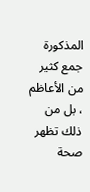المذكورة جمع كثير من الأعاظم ، بل من ذلك تظهر صحة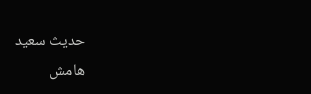حديث سعيد
هامش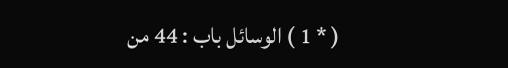( * 1 ) الوسائل باب : 44 من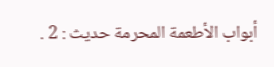أبواب الأطعمة المحرمة حديث : 2 .